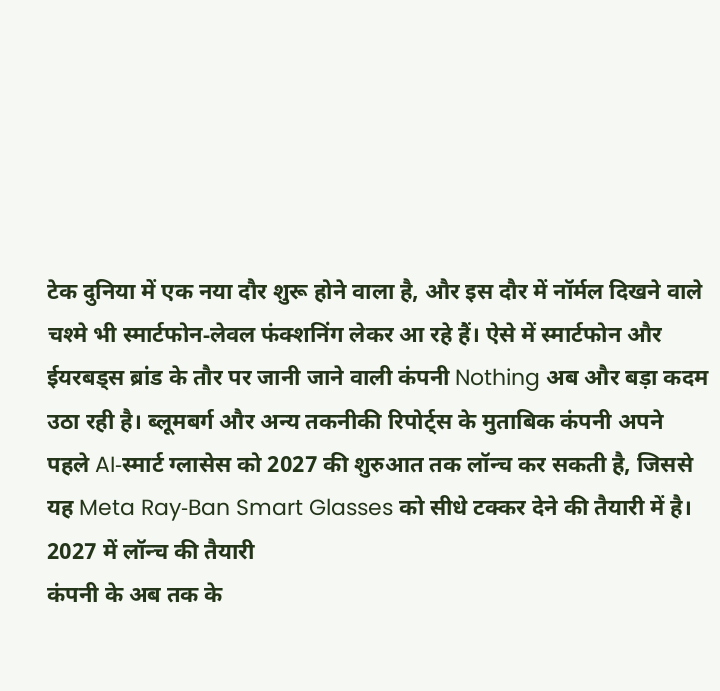टेक दुनिया में एक नया दौर शुरू होने वाला है, और इस दौर में नॉर्मल दिखने वाले चश्मे भी स्मार्टफोन‑लेवल फंक्शनिंग लेकर आ रहे हैं। ऐसे में स्मार्टफोन और ईयरबड्स ब्रांड के तौर पर जानी जाने वाली कंपनी Nothing अब और बड़ा कदम उठा रही है। ब्लूमबर्ग और अन्य तकनीकी रिपोर्ट्स के मुताबिक कंपनी अपने पहले AI‑स्मार्ट ग्लासेस को 2027 की शुरुआत तक लॉन्च कर सकती है, जिससे यह Meta Ray‑Ban Smart Glasses को सीधे टक्कर देने की तैयारी में है।
2027 में लॉन्च की तैयारी
कंपनी के अब तक के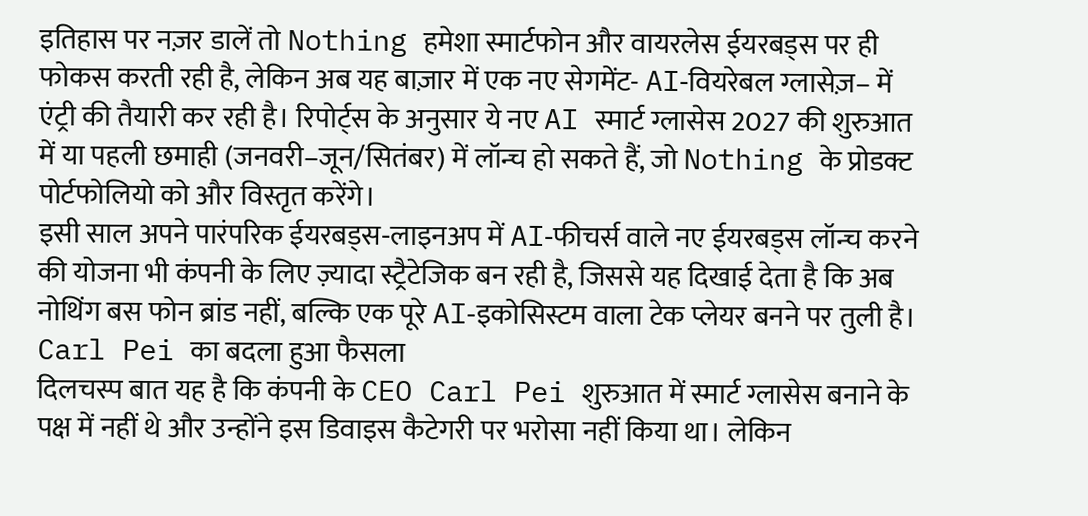इतिहास पर नज़र डालें तो Nothing हमेशा स्मार्टफोन और वायरलेस ईयरबड्स पर ही फोकस करती रही है, लेकिन अब यह बाज़ार में एक नए सेगमेंट- AI‑वियरेबल ग्लासेज़– में एंट्री की तैयारी कर रही है। रिपोर्ट्स के अनुसार ये नए AI स्मार्ट ग्लासेस 2027 की शुरुआत में या पहली छमाही (जनवरी–जून/सितंबर) में लॉन्च हो सकते हैं, जो Nothing के प्रोडक्ट पोर्टफोलियो को और विस्तृत करेंगे।
इसी साल अपने पारंपरिक ईयरबड्स‑लाइनअप में AI‑फीचर्स वाले नए ईयरबड्स लॉन्च करने की योजना भी कंपनी के लिए ज़्यादा स्ट्रैटेजिक बन रही है, जिससे यह दिखाई देता है कि अब नोथिंग बस फोन ब्रांड नहीं, बल्कि एक पूरे AI‑इकोसिस्टम वाला टेक प्लेयर बनने पर तुली है।
Carl Pei का बदला हुआ फैसला
दिलचस्प बात यह है कि कंपनी के CEO Carl Pei शुरुआत में स्मार्ट ग्लासेस बनाने के पक्ष में नहीं थे और उन्होंने इस डिवाइस कैटेगरी पर भरोसा नहीं किया था। लेकिन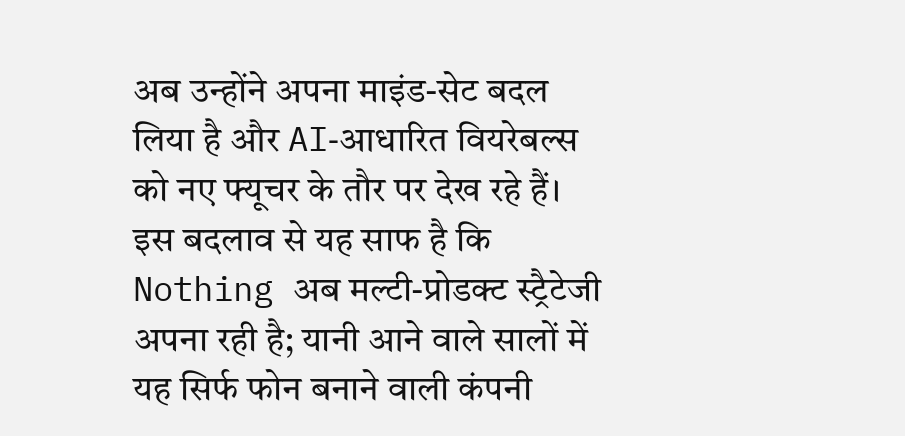अब उन्होंने अपना माइंड‑सेट बदल लिया है और AI‑आधारित वियरेबल्स को नए फ्यूचर के तौर पर देख रहे हैं।
इस बदलाव से यह साफ है कि Nothing अब मल्टी‑प्रोडक्ट स्ट्रैटेजी अपना रही है; यानी आने वाले सालों में यह सिर्फ फोन बनाने वाली कंपनी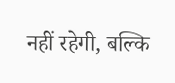नहीं रहेगी, बल्कि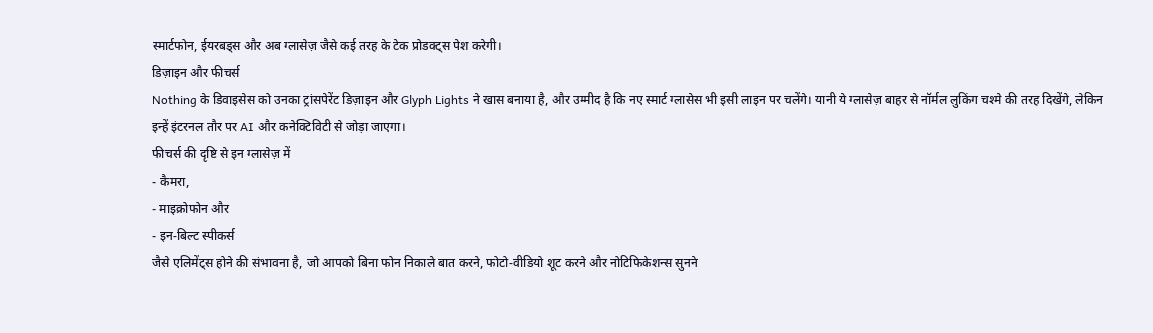स्मार्टफोन, ईयरबड्स और अब ग्लासेज़ जैसे कई तरह के टेक प्रोडक्ट्स पेश करेगी।
डिज़ाइन और फीचर्स
Nothing के डिवाइसेस को उनका ट्रांसपेरेंट डिज़ाइन और Glyph Lights ने खास बनाया है, और उम्मीद है कि नए स्मार्ट ग्लासेस भी इसी लाइन पर चलेंगे। यानी ये ग्लासेज़ बाहर से नॉर्मल लुकिंग चश्मे की तरह दिखेंगे, लेकिन इन्हें इंटरनल तौर पर AI और कनेक्टिविटी से जोड़ा जाएगा।
फीचर्स की दृष्टि से इन ग्लासेज़ में
- कैमरा,
- माइक्रोफोन और
- इन‑बिल्ट स्पीकर्स
जैसे एलिमेंट्स होने की संभावना है, जो आपको बिना फोन निकाले बात करने, फोटो‑वीडियो शूट करने और नोटिफिकेशन्स सुनने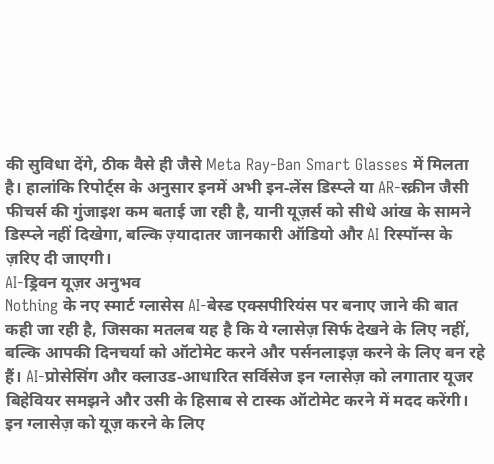की सुविधा देंगे, ठीक वैसे ही जैसे Meta Ray‑Ban Smart Glasses में मिलता है। हालांकि रिपोर्ट्स के अनुसार इनमें अभी इन‑लेंस डिस्प्ले या AR‑स्क्रीन जैसी फीचर्स की गुंजाइश कम बताई जा रही है, यानी यूज़र्स को सीधे आंख के सामने डिस्प्ले नहीं दिखेगा, बल्कि ज़्यादातर जानकारी ऑडियो और AI रिस्पॉन्स के ज़रिए दी जाएगी।
AI‑ड्रिवन यूज़र अनुभव
Nothing के नए स्मार्ट ग्लासेस AI‑बेस्ड एक्सपीरियंस पर बनाए जाने की बात कही जा रही है, जिसका मतलब यह है कि ये ग्लासेज़ सिर्फ देखने के लिए नहीं, बल्कि आपकी दिनचर्या को ऑटोमेट करने और पर्सनलाइज़ करने के लिए बन रहे हैं। AI‑प्रोसेसिंग और क्लाउड‑आधारित सर्विसेज इन ग्लासेज़ को लगातार यूजर बिहेवियर समझने और उसी के हिसाब से टास्क ऑटोमेट करने में मदद करेंगी।
इन ग्लासेज़ को यूज़ करने के लिए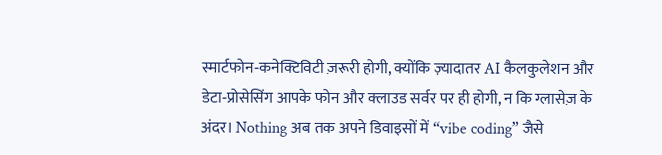स्मार्टफोन‑कनेक्टिविटी ज़रूरी होगी, क्योंकि ज़्यादातर AI कैलकुलेशन और डेटा‑प्रोसेसिंग आपके फोन और क्लाउड सर्वर पर ही होगी, न कि ग्लासेज़ के अंदर। Nothing अब तक अपने डिवाइसों में “vibe coding” जैसे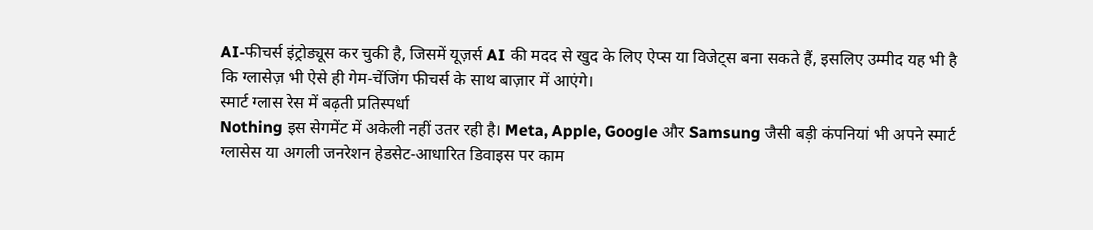AI‑फीचर्स इंट्रोड्यूस कर चुकी है, जिसमें यूज़र्स AI की मदद से खुद के लिए ऐप्स या विजेट्स बना सकते हैं, इसलिए उम्मीद यह भी है कि ग्लासेज़ भी ऐसे ही गेम‑चेंजिंग फीचर्स के साथ बाज़ार में आएंगे।
स्मार्ट ग्लास रेस में बढ़ती प्रतिस्पर्धा
Nothing इस सेगमेंट में अकेली नहीं उतर रही है। Meta, Apple, Google और Samsung जैसी बड़ी कंपनियां भी अपने स्मार्ट ग्लासेस या अगली जनरेशन हेडसेट‑आधारित डिवाइस पर काम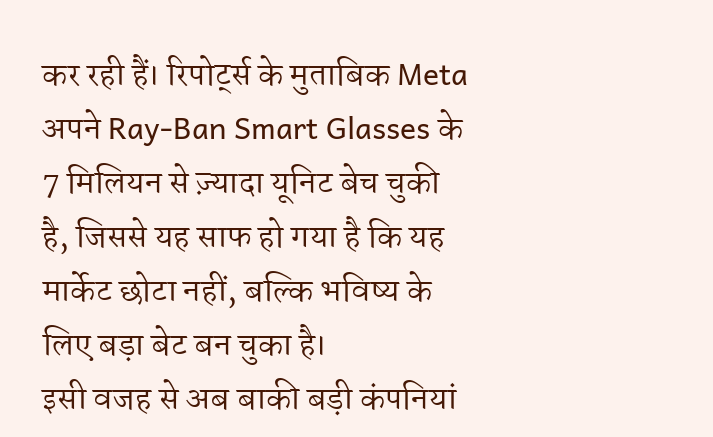कर रही हैं। रिपोर्ट्स के मुताबिक Meta अपने Ray‑Ban Smart Glasses के 7 मिलियन से ज़्यादा यूनिट बेच चुकी है, जिससे यह साफ हो गया है कि यह मार्केट छोटा नहीं, बल्कि भविष्य के लिए बड़ा बेट बन चुका है।
इसी वजह से अब बाकी बड़ी कंपनियां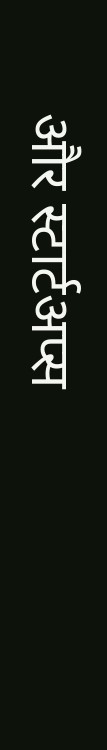और स्टार्टअप्स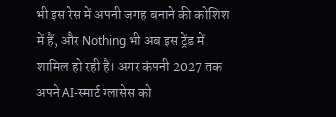भी इस रेस में अपनी जगह बनाने की कोशिश में हैं, और Nothing भी अब इस ट्रेंड में शामिल हो रही है। अगर कंपनी 2027 तक अपने AI‑स्मार्ट ग्लासेस को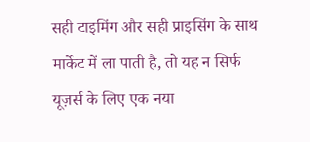सही टाइमिंग और सही प्राइसिंग के साथ मार्केट में ला पाती है, तो यह न सिर्फ यूज़र्स के लिए एक नया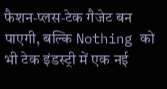फैशन‑प्लस‑टेक गैजेट बन पाएगी, बल्कि Nothing को भी टेक इंडस्ट्री में एक नई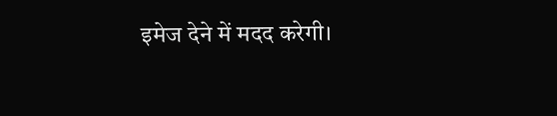इमेज देने में मदद करेगी।